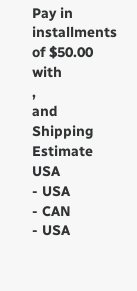Pay in installments of $50.00 with
,
and
Shipping Estimate
USA
- USA
- CAN
- USA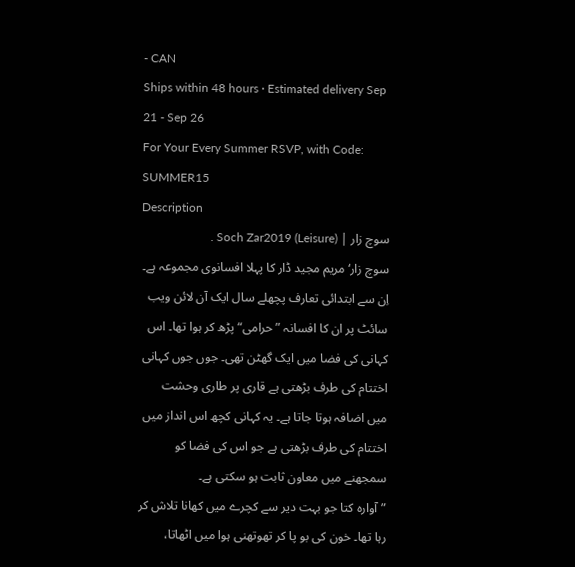- CAN
Ships within 48 hours · Estimated delivery Sep 21 - Sep 26
For Your Every Summer RSVP, with Code: SUMMER15
Description
سوچ زار | Soch Zar2019 (Leisure) .
سوچ زار‘ مریم مجید ڈار کا پہلا افسانوی مجموعہ ہے۔ اِن سے ابتدائی تعارف پچھلے سال ایک آن لائن ویب سائٹ پر ان کا افسانہ ”حرامی“ پڑھ کر ہوا تھا۔ اس کہانی کی فضا میں ایک گھٹن تھی۔ جوں جوں کہانی اختتام کی طرف بڑھتی ہے قاری پر طاری وحشت میں اضافہ ہوتا جاتا ہے۔ یہ کہانی کچھ اس انداز میں اختتام کی طرف بڑھتی ہے جو اس کی فضا کو سمجھنے میں معاون ثابت ہو سکتی ہے۔
”آوارہ کتا جو بہت دیر سے کچرے میں کھانا تلاش کر رہا تھا۔ خون کی بو پا کر تھوتھنی ہوا میں اٹھاتا،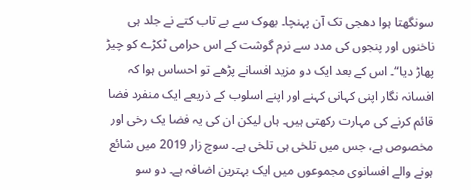سونگھتا ہوا دھجی تک آن پہنچا۔ بھوک سے بے تاب کتے نے جلد ہی ناخنوں اور پنجوں کی مدد سے نرم گوشت کے اس حرامی ٹکڑے کو چیڑ پھاڑ دیا“۔ اس کے بعد ایک دو مزید افسانے پڑھے تو احساس ہوا کہ افسانہ نگار اپنی کہانی کہنے اور اپنے اسلوب کے ذریعے ایک منفرد فضا قائم کرنے کی مہارت رکھتی ہیں۔ ہاں لیکن ان کی یہ فضا یک رخی اور مخصوص ہے، جس میں تلخی ہی تلخی ہے۔ سوچ زار 2019 میں شائع ہونے والے افسانوی مجموعوں میں ایک بہترین اضافہ ہے۔ دو سو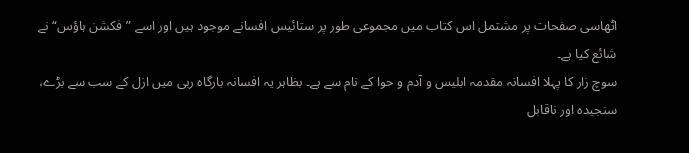اٹھاسی صفحات پر مشتمل اس کتاب میں مجموعی طور پر ستائیس افسانے موجود ہیں اور اسے ”فکشن ہاؤس“ نے شائع کیا ہے۔
سوچ زار کا پہلا افسانہ مقدمہ ابلیس و آدم و حوا کے نام سے ہے۔ بظاہر یہ افسانہ بارگاہ ربی میں ازل کے سب سے بڑے، سنجیدہ اور ناقابل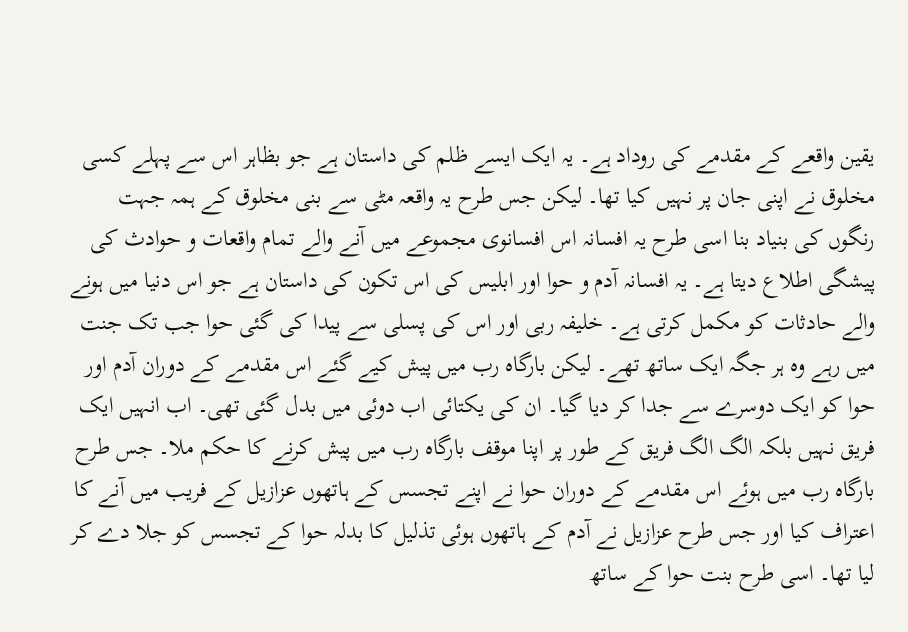یقین واقعے کے مقدمے کی روداد ہے۔ یہ ایک ایسے ظلم کی داستان ہے جو بظاہر اس سے پہلے کسی مخلوق نے اپنی جان پر نہیں کیا تھا۔ لیکن جس طرح یہ واقعہ مٹی سے بنی مخلوق کے ہمہ جہت رنگوں کی بنیاد بنا اسی طرح یہ افسانہ اس افسانوی مجموعے میں آنے والے تمام واقعات و حوادث کی پیشگی اطلاع دیتا ہے۔ یہ افسانہ آدم و حوا اور ابلیس کی اس تکون کی داستان ہے جو اس دنیا میں ہونے والے حادثات کو مکمل کرتی ہے۔ خلیفہ ربی اور اس کی پسلی سے پیدا کی گئی حوا جب تک جنت میں رہے وہ ہر جگہ ایک ساتھ تھے۔ لیکن بارگاہ رب میں پیش کیے گئے اس مقدمے کے دوران آدم اور حوا کو ایک دوسرے سے جدا کر دیا گیا۔ ان کی یکتائی اب دوئی میں بدل گئی تھی۔ اب انہیں ایک فریق نہیں بلکہ الگ الگ فریق کے طور پر اپنا موقف بارگاہ رب میں پیش کرنے کا حکم ملا۔ جس طرح بارگاہ رب میں ہوئے اس مقدمے کے دوران حوا نے اپنے تجسس کے ہاتھوں عزازیل کے فریب میں آنے کا اعتراف کیا اور جس طرح عزازیل نے آدم کے ہاتھوں ہوئی تذلیل کا بدلہ حوا کے تجسس کو جلا دے کر لیا تھا۔ اسی طرح بنت حوا کے ساتھ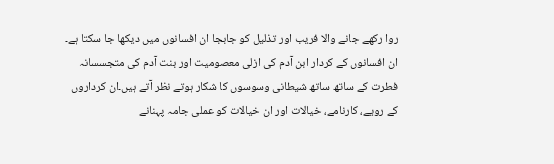روا رکھے جانے والا فریب اور تذلیل کو جابجا ان افسانوں میں دیکھا جا سکتا ہے۔
ان افسانوں کے کردار ابن آدم کی ازلی معصومیت اور بنت آدم کی متجسسانہ فطرت کے ساتھ ساتھ شیطانی وسوسوں کا شکار ہوتے نظر آتے ہیں۔ان کرداروں کے رویے، کارنامے، خیالات اور ان خیالات کو عملی جامہ پہنانے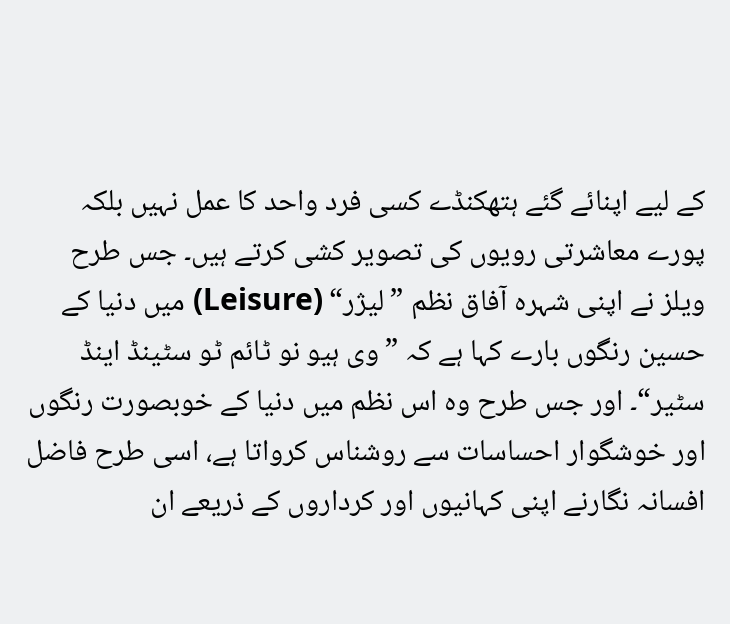کے لیے اپنائے گئے ہتھکنڈے کسی فرد واحد کا عمل نہیں بلکہ پورے معاشرتی رویوں کی تصویر کشی کرتے ہیں۔ جس طرح ویلز نے اپنی شہرہ آفاق نظم ”لیژر“ (Leisure) میں دنیا کے حسین رنگوں بارے کہا ہے کہ ”وی ہیو نو ٹائم ٹو سٹینڈ اینڈ سٹیر“۔ اور جس طرح وہ اس نظم میں دنیا کے خوبصورت رنگوں اور خوشگوار احساسات سے روشناس کرواتا ہے، اسی طرح فاضل افسانہ نگارنے اپنی کہانیوں اور کرداروں کے ذریعے ان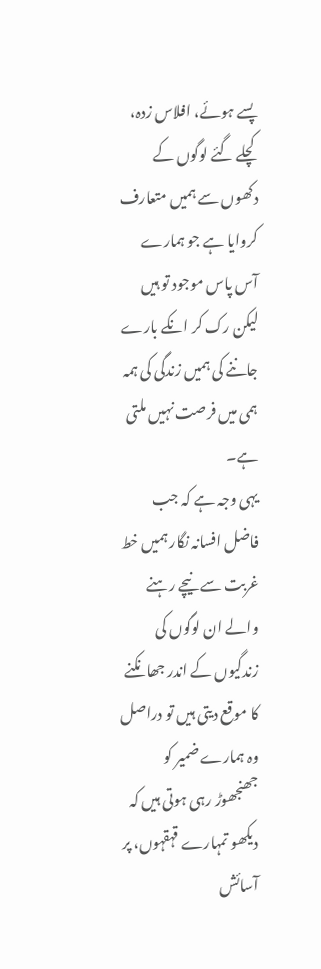پسے ہوئے، افلاس زدہ، کچلے گئے لوگوں کے دکھوں سے ہمیں متعارف کروایا ہے جو ہمارے آس پاس موجود تو ہیں لیکن رک کر انکے بارے جاننے کی ہمیں زندگی کی ہمہ ہمی میں فرصت نہیں ملتی ہے۔
یہی وجہ ہے کہ جب فاضل افسانہ نگار ہمیں خط غربت سے نیچے رہنے والے ان لوگوں کی زندگیوں کے اندر جھانکنے کا موقع دیتی ہیں تو دراصل وہ ہمارے ضمیر کو جھنجھوڑ رہی ہوتی ہیں کہ دیکھو تمہارے قہقہوں، پر آسائش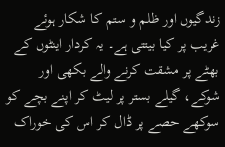زندگیوں اور ظلم و ستم کا شکار ہوئے غریب پر کیا بیتتی ہے۔ یہ کردار اینٹوں کے بھٹے پر مشقت کرنے والے بکھی اور شوکے، گیلے بستر پر لیٹ کر اپنے بچے کو سوکھے حصے پر ڈال کر اس کی خوراک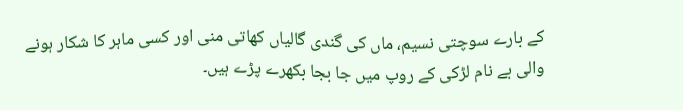کے بارے سوچتی نسیم، ماں کی گندی گالیاں کھاتی منی اور کسی ماہر کا شکار ہونے والی بے نام لڑکی کے روپ میں جا بجا بکھرے پڑے ہیں۔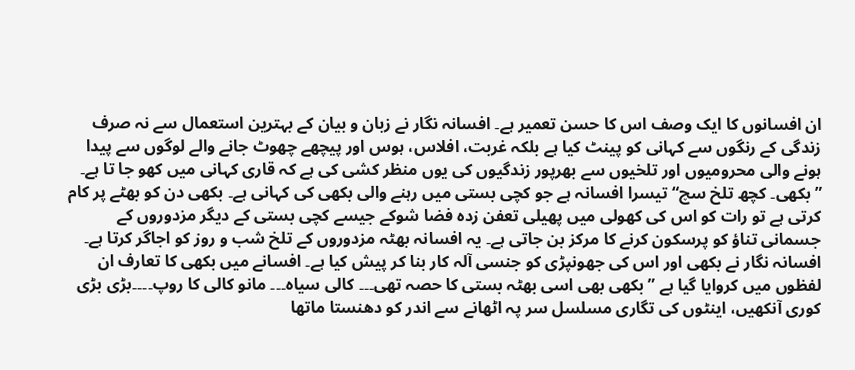ان افسانوں کا ایک وصف اس کا حسن تعمیر ہے۔ افسانہ نگار نے زبان و بیان کے بہترین استعمال سے نہ صرف زندگی کے رنگوں سے کہانی کو پینٹ کیا ہے بلکہ غربت، افلاس، ہوس اور پیچھے چھوٹ جانے والے لوگوں سے پیدا ہونے والی محرومیوں اور تلخیوں سے بھرپور زندگیوں کی یوں منظر کشی کی ہے کہ قاری کہانی میں کھو جا تا ہے۔
”بکھی۔ کچھ تلخ سچ“ تیسرا افسانہ ہے جو کچی بستی میں رہنے والی بکھی کی کہانی ہے۔ بکھی دن کو بھٹے پر کام کرتی ہے تو رات کو اس کی کھولی میں پھیلی تعفن زدہ فضا شوکے جیسے کچی بستی کے دیگر مزدوروں کے جسمانی تناؤ کو پرسکون کرنے کا مرکز بن جاتی ہے۔ یہ افسانہ بھٹہ مزدوروں کے تلخ شب و روز کو اجاگر کرتا ہے۔ افسانہ نگار نے بکھی اور اس کی جھونپڑی کو جنسی آلہ کار بنا کر پیش کیا ہے۔ افسانے میں بکھی کا تعارف ان لفظوں میں کروایا گیا ہے ” بکھی بھی اسی بھٹہ بستی کا حصہ تھی۔۔۔ کالی سیاہ۔۔۔ مانو کالی کا روپ۔۔۔۔بڑی بڑی کوری آنکھیں، اینٹوں کی تگاری مسلسل سر پہ اٹھانے سے اندر کو دھنستا ماتھا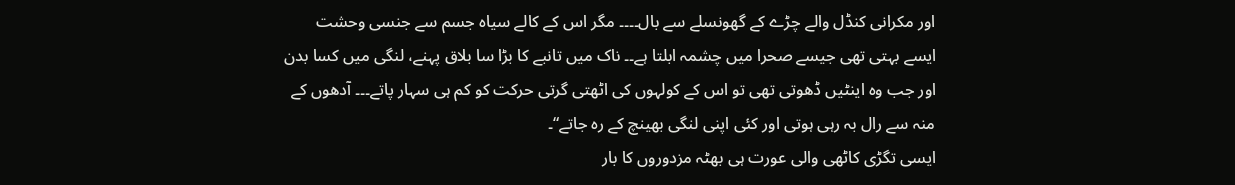اور مکرانی کنڈل والے چڑے کے گھونسلے سے بال۔۔۔۔ مگر اس کے کالے سیاہ جسم سے جنسی وحشت ایسے بہتی تھی جیسے صحرا میں چشمہ ابلتا ہے۔۔ ناک میں تانبے کا بڑا سا بلاق پہنے، لنگی میں کسا بدن اور جب وہ اینٹیں ڈھوتی تھی تو اس کے کولہوں کی اٹھتی گرتی حرکت کو کم ہی سہار پاتے۔۔۔ آدھوں کے منہ سے رال بہ رہی ہوتی اور کئی اپنی لنگی بھینچ کے رہ جاتے“۔
ایسی تگڑی کاٹھی والی عورت ہی بھٹہ مزدوروں کا بار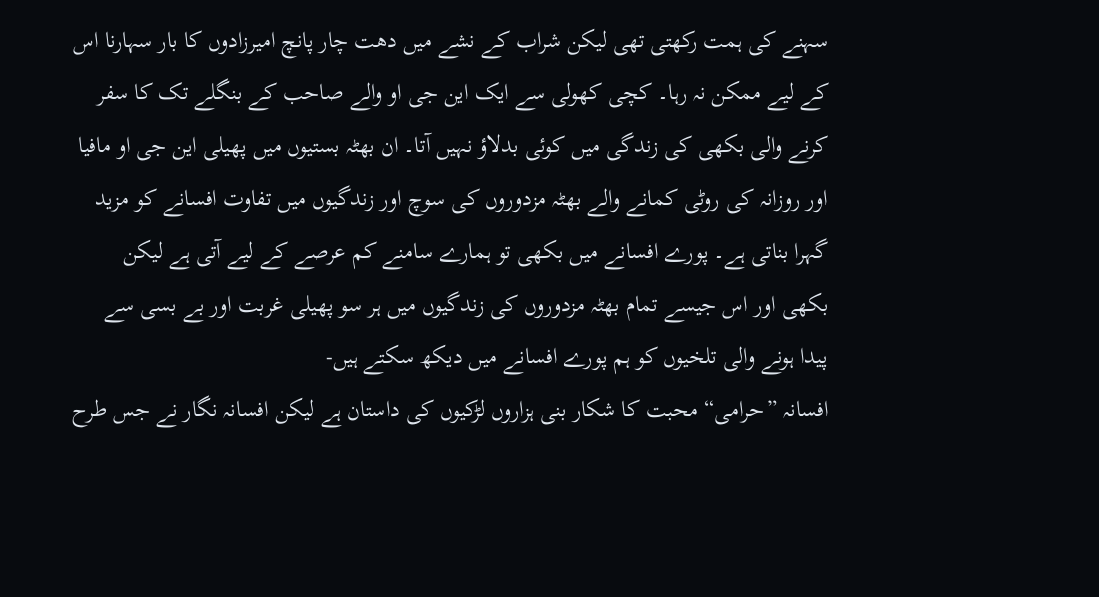سہنے کی ہمت رکھتی تھی لیکن شراب کے نشے میں دھت چار پانچ امیرزادوں کا بار سہارنا اس کے لیے ممکن نہ رہا۔ کچی کھولی سے ایک این جی او والے صاحب کے بنگلے تک کا سفر کرنے والی بکھی کی زندگی میں کوئی بدلاؤ نہیں آتا۔ ان بھٹہ بستیوں میں پھیلی این جی او مافیا اور روزانہ کی روٹی کمانے والے بھٹہ مزدوروں کی سوچ اور زندگیوں میں تفاوت افسانے کو مزید گہرا بناتی ہے۔ پورے افسانے میں بکھی تو ہمارے سامنے کم عرصے کے لیے آتی ہے لیکن بکھی اور اس جیسے تمام بھٹہ مزدوروں کی زندگیوں میں ہر سو پھیلی غربت اور بے بسی سے پیدا ہونے والی تلخیوں کو ہم پورے افسانے میں دیکھ سکتے ہیں-
افسانہ ”حرامی“ محبت کا شکار بنی ہزاروں لڑکیوں کی داستان ہے لیکن افسانہ نگار نے جس طرح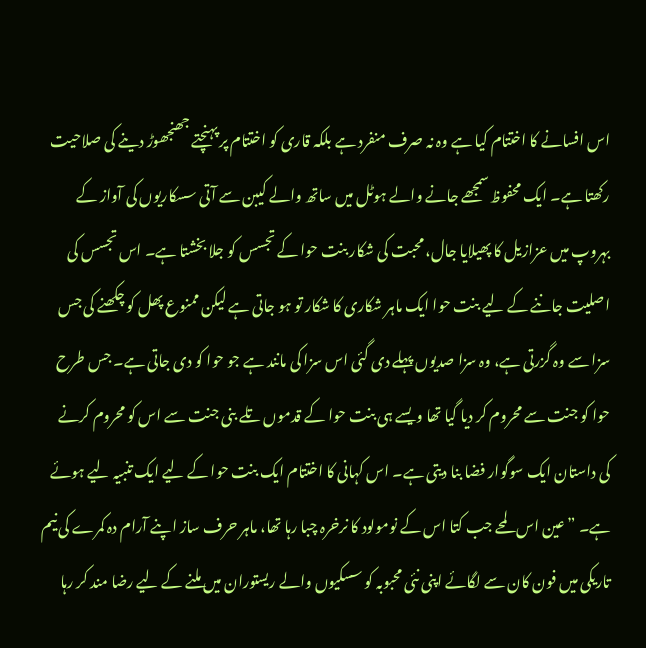اس افسانے کا اختتام کیا ہے وہ نہ صرف منفرد ہے بلکہ قاری کو اختتام پر پہنچتے جھنجھوڑ دینے کی صلاحیت رکھتا ہے۔ ایک محفوظ سمجھے جانے والے ہوٹل میں ساتھ والے کیبن سے آتی سسکاریوں کی آواز کے بہروپ میں عزازیل کا پھیلایا جال، محبت کی شکار بنت حوا کے تجسس کو جلا بخشتا ہے۔ اس تجسس کی اصلیت جاننے کے لیے بنت حوا ایک ماہر شکاری کا شکار تو ہو جاتی ہے لیکن ممنوع پھل کو چکھنے کی جس سزا سے وہ گزرتی ہے، وہ سزا صدیوں پہلے دی گئی اس سزا کی مانند ہے جو حوا کو دی جاتی ہے۔ جس طرح حوا کو جنت سے محروم کر دیا گیا تھا ویسے ہی بنت حوا کے قدموں تلے بنی جنت سے اس کو محروم کرنے کی داستان ایک سوگوار فضا بنا دیتی ہے۔ اس کہانی کا اختتام ایک بنت حوا کے لیے ایک تنبیہ لیے ہوئے ہے۔ ” عین اس لمحے جب کتا اس کے نومولود کا نرخرہ چبا رہا تھا، ماہر حرف ساز اپنے آرام دہ کمرے کی نیم تاریکی میں فون کان سے لگائے اپنی نئی محبوبہ کو سسکیوں والے ریستوران میں ملنے کے لیے رضا مند کر رہا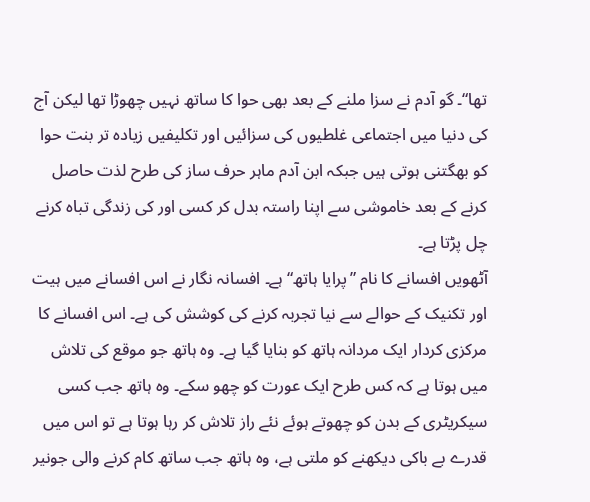تھا“۔ گو آدم نے سزا ملنے کے بعد بھی حوا کا ساتھ نہیں چھوڑا تھا لیکن آج کی دنیا میں اجتماعی غلطیوں کی سزائیں اور تکلیفیں زیادہ تر بنت حوا کو بھگتنی ہوتی ہیں جبکہ ابن آدم ماہر حرف ساز کی طرح لذت حاصل کرنے کے بعد خاموشی سے اپنا راستہ بدل کر کسی اور کی زندگی تباہ کرنے چل پڑتا ہے۔
آٹھویں افسانے کا نام ”پرایا ہاتھ“ ہے۔ افسانہ نگار نے اس افسانے میں ہیت اور تکنیک کے حوالے سے نیا تجربہ کرنے کی کوشش کی ہے۔ اس افسانے کا مرکزی کردار ایک مردانہ ہاتھ کو بنایا گیا ہے۔ وہ ہاتھ جو موقع کی تلاش میں ہوتا ہے کہ کس طرح ایک عورت کو چھو سکے۔ وہ ہاتھ جب کسی سیکریٹری کے بدن کو چھوتے ہوئے نئے راز تلاش کر رہا ہوتا ہے تو اس میں قدرے بے باکی دیکھنے کو ملتی ہے، وہ ہاتھ جب ساتھ کام کرنے والی جونیر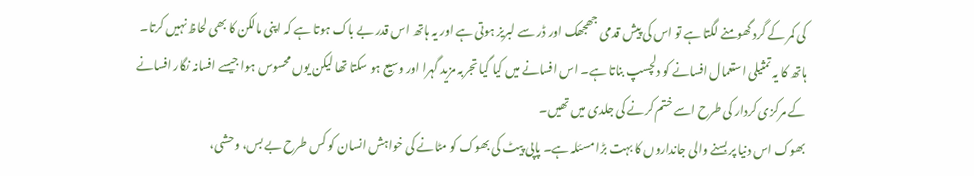کی کمر کے گرد گھومنے لگتا ہے تو اس کی پیش قدمی جھجھک اور ڈر سے لبریز ہوتی ہے اور یہ ہاتھ اس قدر بے باک ہوتا ہے کہ اپنی مالکن کا بھی لحاظ نہیں کرتا۔ ہاتھ کا یہ تمثیلی استعمال افسانے کو دلچسپ بناتا ہے۔ اس افسانے میں کیا گیا تجربہ مزید گہرا اور وسیع ہو سکتا تھا لیکن یوں محسوس ہوا جیسے افسانہ نگار افسانے کے مرکزی کردار کی طرح اسے ختم کرنے کی جلدی میں تھیں۔
بھوک اس دنیا پر بسنے والی جانداروں کا بہت بڑا مسئلہ ہے۔ پاپی پیٹ کی بھوک کو مٹانے کی خواہش انسان کو کس طرح بے بس، وحشی،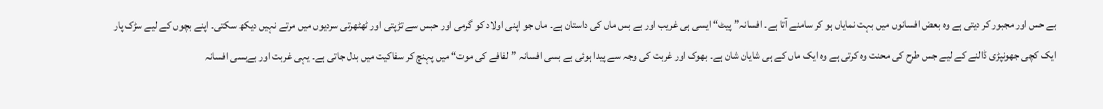بے حس اور مجبور کر دیتی ہے وہ بعض افسانوں میں بہت نمایاں ہو کر سامنے آتا ہے۔ افسانہ” پیٹ“ ایسی ہی غریب اور بے بس ماں کی داستان ہے۔ ماں جو اپنی اولاد کو گرمی اور حبس سے تڑپتی اور ٹھٹھرتی سردیوں میں مرتے نہیں دیکھ سکتی۔ اپنے بچوں کے لیے سڑک پار ایک کچی جھونپڑی ڈالنے کے لیے جس طرح کی محنت وہ کرتی ہے وہ ایک ماں کے ہی شایان شان ہے۔ بھوک اور غربت کی وجہ سے پیدا ہوئی بے بسی افسانہ ”لفافے کی موت“ میں پہنچ کر سفاکیت میں بدل جاتی ہے۔ یہی غربت اور بےبسی افسانہ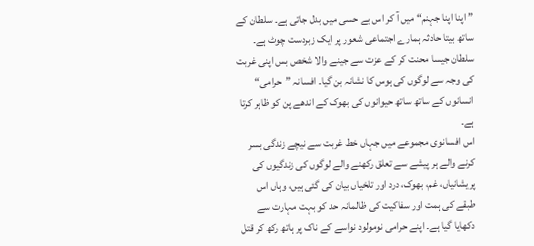” اپنا اپنا جہنم“ میں آ کر اس بے حسی میں بدل جاتی ہے۔ سلطان کے ساتھ بیتا حادثہ ہمارے اجتماعی شعور پر ایک زبردست چوٹ ہے۔ سلطان جیسا محنت کر کے عزت سے جینے والا شخص بس اپنی غربت کی وجہ سے لوگوں کی ہوس کا نشانہ بن گیا۔ افسانہ ”حرامی“ انسانوں کے ساتھ ساتھ حیوانوں کی بھوک کے اندھے پن کو ظاہر کرتا ہے۔
اس افسانوی مجموعے میں جہاں خط غربت سے نیچے زندگی بسر کرنے والے ہر پیشے سے تعلق رکھنے والے لوگوں کی زندگیوں کی پریشانیاں، غم، بھوک، درد اور تلخیاں بیان کی گئی ہیں، وہاں اس طبقے کی ہمت اور سفاکیت کی ظالمانہ حد کو بہت مہارت سے دکھایا گیا ہے۔ اپنے حرامی نومولود نواسے کے ناک پر ہاتھ رکھ کر قتل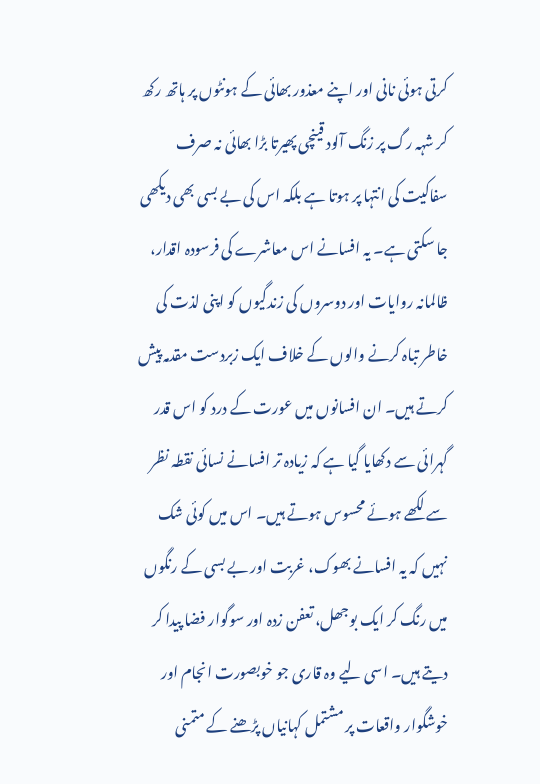کرتی ہوئی نانی اور اپنے معذور بھائی کے ہونٹوں پر ہاتھ رکھ کر شہہ رگ پر زنگ آلود قینچی پھیرتا بڑا بھائی نہ صرف سفاکیت کی انتہا پر ہوتا ہے بلکہ اس کی بے بسی بھی دیکھی جا سکتی ہے۔ یہ افسانے اس معاشرے کی فرسودہ اقدار، ظالمانہ روایات اور دوسروں کی زندگیوں کو اپنی لذت کی خاطر تباہ کرنے والوں کے خلاف ایک زبردست مقدمہ پیش کرتے ہیں۔ ان افسانوں میں عورت کے درد کو اس قدر گہرائی سے دکھایا گیا ہے کہ زیادہ تر افسانے نسائی نقطہ نظر سے لکھے ہوئے محسوس ہوتے ہیں۔ اس میں کوئی شک نہیں کہ یہ افسانے بھوک، غربت اور بے بسی کے رنگوں میں رنگ کر ایک بوجھل، تعفن زدہ اور سوگوار فضا پیدا کر دیتے ہیں۔ اسی لیے وہ قاری جو خوبصورت انجام اور خوشگوار واقعات پر مشتمل کہانیاں پڑھنے کے متمنی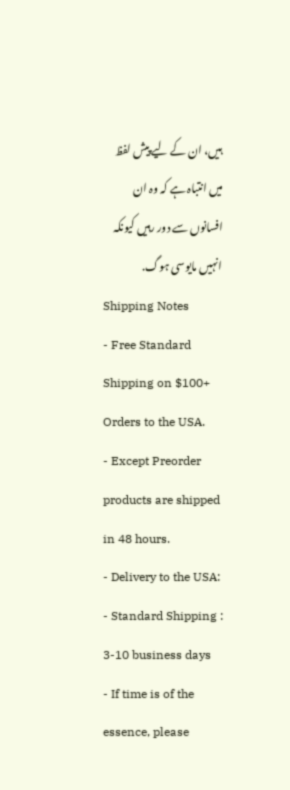ہیں، ان کے لیے پیش لفظ میں انتباہ ہے کہ وہ ان افسانوں سے دور رہیں کیونکہ انہیں مایوسی ہوگ.
Shipping Notes
- Free Standard Shipping on $100+ Orders to the USA.
- Except Preorder products are shipped in 48 hours.
- Delivery to the USA:
- Standard Shipping : 3-10 business days
- If time is of the essence, please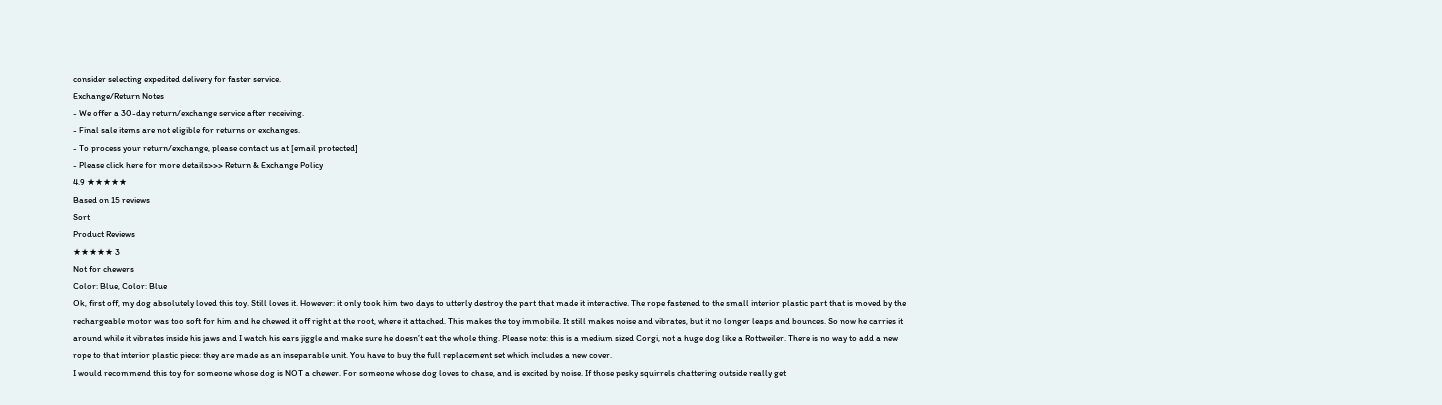consider selecting expedited delivery for faster service.
Exchange/Return Notes
- We offer a 30-day return/exchange service after receiving.
- Final sale items are not eligible for returns or exchanges.
- To process your return/exchange, please contact us at [email protected]
- Please click here for more details>>> Return & Exchange Policy
4.9 ★★★★★
Based on 15 reviews
Sort
Product Reviews
★★★★★ 3
Not for chewers
Color: Blue, Color: Blue
Ok, first off, my dog absolutely loved this toy. Still loves it. However: it only took him two days to utterly destroy the part that made it interactive. The rope fastened to the small interior plastic part that is moved by the rechargeable motor was too soft for him and he chewed it off right at the root, where it attached. This makes the toy immobile. It still makes noise and vibrates, but it no longer leaps and bounces. So now he carries it around while it vibrates inside his jaws and I watch his ears jiggle and make sure he doesn’t eat the whole thing. Please note: this is a medium sized Corgi, not a huge dog like a Rottweiler. There is no way to add a new rope to that interior plastic piece: they are made as an inseparable unit. You have to buy the full replacement set which includes a new cover.
I would recommend this toy for someone whose dog is NOT a chewer. For someone whose dog loves to chase, and is excited by noise. If those pesky squirrels chattering outside really get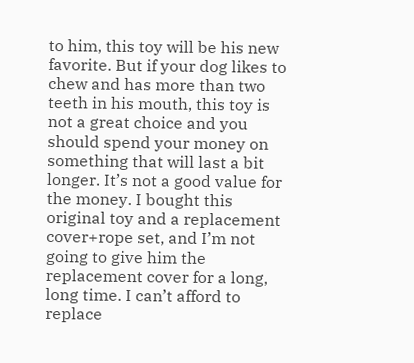to him, this toy will be his new favorite. But if your dog likes to chew and has more than two teeth in his mouth, this toy is not a great choice and you should spend your money on something that will last a bit longer. It’s not a good value for the money. I bought this original toy and a replacement cover+rope set, and I’m not going to give him the replacement cover for a long, long time. I can’t afford to replace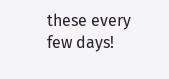these every few days!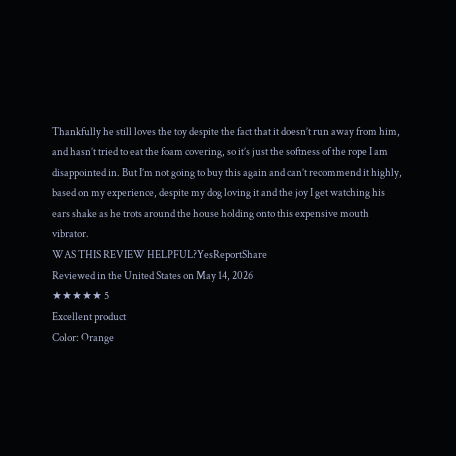Thankfully he still loves the toy despite the fact that it doesn’t run away from him, and hasn’t tried to eat the foam covering, so it’s just the softness of the rope I am disappointed in. But I’m not going to buy this again and can’t recommend it highly, based on my experience, despite my dog loving it and the joy I get watching his ears shake as he trots around the house holding onto this expensive mouth vibrator.
WAS THIS REVIEW HELPFUL?YesReportShare
Reviewed in the United States on May 14, 2026
★★★★★ 5
Excellent product
Color: Orange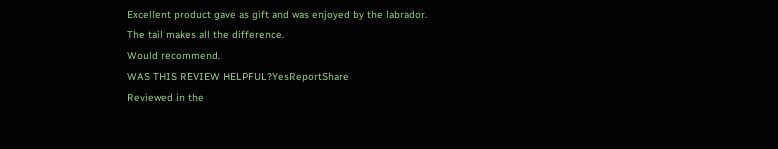Excellent product gave as gift and was enjoyed by the labrador.
The tail makes all the difference.
Would recommend.
WAS THIS REVIEW HELPFUL?YesReportShare
Reviewed in the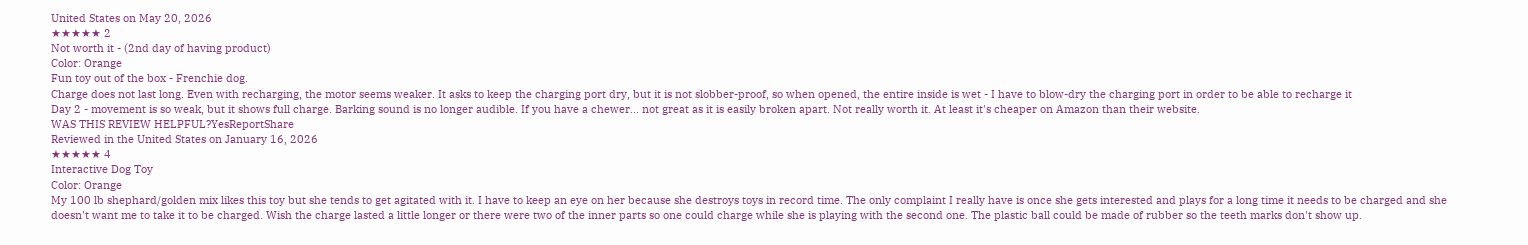United States on May 20, 2026
★★★★★ 2
Not worth it - (2nd day of having product)
Color: Orange
Fun toy out of the box - Frenchie dog.
Charge does not last long. Even with recharging, the motor seems weaker. It asks to keep the charging port dry, but it is not slobber-proof, so when opened, the entire inside is wet - I have to blow-dry the charging port in order to be able to recharge it
Day 2 - movement is so weak, but it shows full charge. Barking sound is no longer audible. If you have a chewer... not great as it is easily broken apart. Not really worth it. At least it's cheaper on Amazon than their website.
WAS THIS REVIEW HELPFUL?YesReportShare
Reviewed in the United States on January 16, 2026
★★★★★ 4
Interactive Dog Toy
Color: Orange
My 100 lb shephard/golden mix likes this toy but she tends to get agitated with it. I have to keep an eye on her because she destroys toys in record time. The only complaint I really have is once she gets interested and plays for a long time it needs to be charged and she doesn't want me to take it to be charged. Wish the charge lasted a little longer or there were two of the inner parts so one could charge while she is playing with the second one. The plastic ball could be made of rubber so the teeth marks don't show up.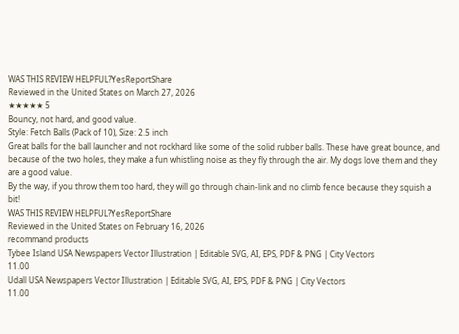WAS THIS REVIEW HELPFUL?YesReportShare
Reviewed in the United States on March 27, 2026
★★★★★ 5
Bouncy, not hard, and good value.
Style: Fetch Balls (Pack of 10), Size: 2.5 inch
Great balls for the ball launcher and not rockhard like some of the solid rubber balls. These have great bounce, and because of the two holes, they make a fun whistling noise as they fly through the air. My dogs love them and they are a good value.
By the way, if you throw them too hard, they will go through chain-link and no climb fence because they squish a bit!
WAS THIS REVIEW HELPFUL?YesReportShare
Reviewed in the United States on February 16, 2026
recommand products
Tybee Island USA Newspapers Vector Illustration | Editable SVG, AI, EPS, PDF & PNG | City Vectors
11.00
Udall USA Newspapers Vector Illustration | Editable SVG, AI, EPS, PDF & PNG | City Vectors
11.00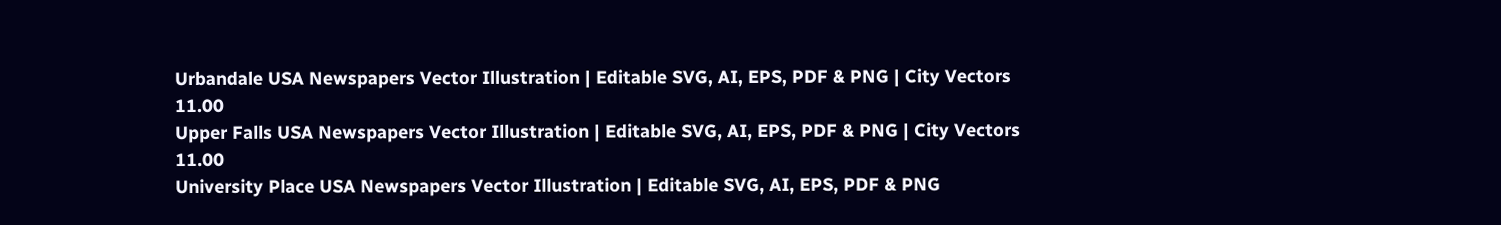Urbandale USA Newspapers Vector Illustration | Editable SVG, AI, EPS, PDF & PNG | City Vectors
11.00
Upper Falls USA Newspapers Vector Illustration | Editable SVG, AI, EPS, PDF & PNG | City Vectors
11.00
University Place USA Newspapers Vector Illustration | Editable SVG, AI, EPS, PDF & PNG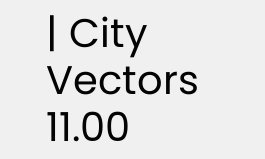| City Vectors
11.00